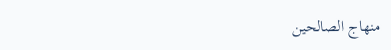منهاج الصالحين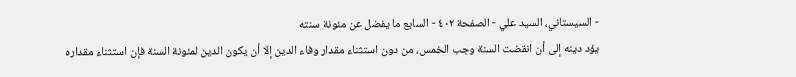- السيستاني، السيد علي - الصفحة ٤٠٢ - السابع ما يفضل عن مئونة سنته
يؤد دينه إلى أن انقضت السنة وجب الخمس، من دون استثناء مقدار وفاء الدين إلا أن يكون الدين لمئونة السنة فإن استثناء مقداره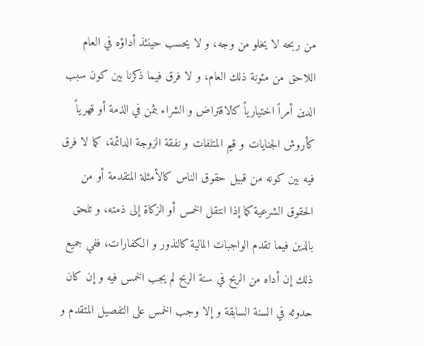من ربحه لا يخلو من وجه، و لا يحسب حينئذ أداؤه في العام اللاحق من مئونة ذلك العام، و لا فرق فيما ذكرنا بين كون سبب الدين أمراً اختيارياً كالاقتراض و الشراء بثمن في الذمة أو قهرياً كأروش الجنايات و قيم المتلفات و نفقة الزوجة الدائمة، كما لا فرق فيه بين كونه من قبيل حقوق الناس كالأمثلة المتقدمة أو من الحقوق الشرعية كما إذا انتقل الخمس أو الزكاة إلى ذمته، و تلحق بالدين فيما تقدم الواجبات المالية كالنذور و الكفارات، ففي جميع ذلك إن أداه من الربح في سنة الربح لم يجب الخمس فيه و إن كان حدوثه في السنة السابقة و إلا وجب الخمس على التفصيل المتقدم و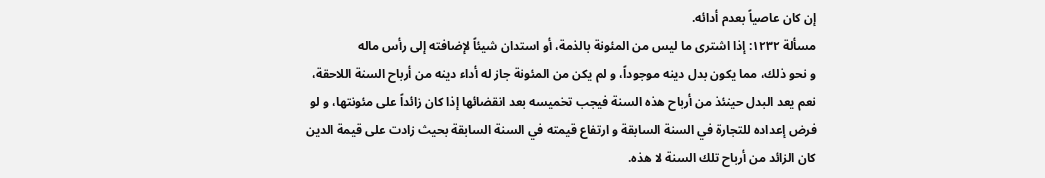إن كان عاصياً بعدم أدائه.
مسألة ١٢٣٢: إذا اشترى ما ليس من المئونة بالذمة، أو استدان شيئاً لإضافته إلى رأس ماله
و نحو ذلك، مما يكون بدل دينه موجوداً، و لم يكن من المئونة جاز له أداء دينه من أرباح السنة اللاحقة، نعم يعد البدل حينئذ من أرباح هذه السنة فيجب تخميسه بعد انقضائها إذا كان زائداً على مئونتها، و لو فرض إعداده للتجارة في السنة السابقة و ارتفاع قيمته في السنة السابقة بحيث زادت على قيمة الدين كان الزائد من أرباح تلك السنة لا هذه.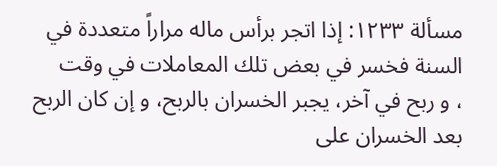مسألة ١٢٣٣: إذا اتجر برأس ماله مراراً متعددة في السنة فخسر في بعض تلك المعاملات في وقت
، و ربح في آخر، يجبر الخسران بالربح، و إن كان الربح بعد الخسران على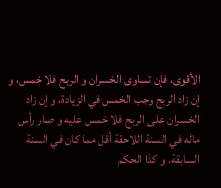الأقوى، فإن تساوى الخسران و الربح فلا خمس، و إن زاد الربح وجب الخمس في الزيادة، و إن زاد الخسران على الربح فلا خمس عليه و صار رأس ماله في السنة اللاحقة أقل مما كان في السنة السابقة. و كذا الحكم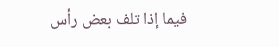فيما إذا تلف بعض رأس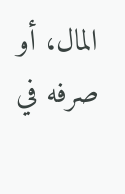المال، أو صرفه في